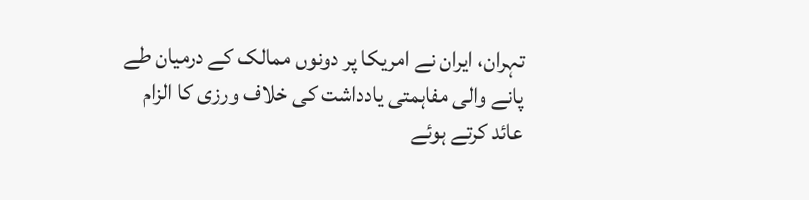تہران، ایران نے امریکا پر دونوں ممالک کے درمیان طے پانے والی مفاہمتی یادداشت کی خلاف ورزی کا الزام عائد کرتے ہوئے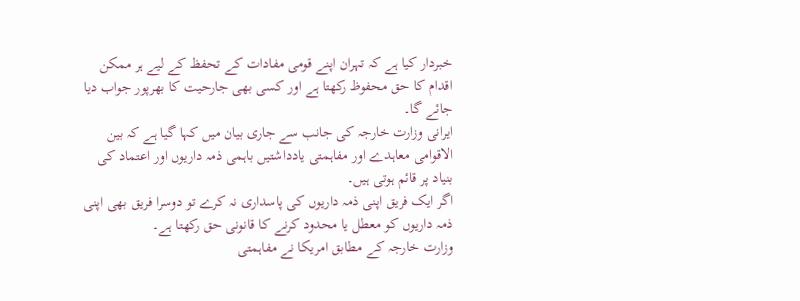خبردار کیا ہے کہ تہران اپنے قومی مفادات کے تحفظ کے لیے ہر ممکن اقدام کا حق محفوظ رکھتا ہے اور کسی بھی جارحیت کا بھرپور جواب دیا جائے گا۔
ایرانی وزارت خارجہ کی جانب سے جاری بیان میں کہا گیا ہے کہ بین الاقوامی معاہدے اور مفاہمتی یادداشتیں باہمی ذمہ داریوں اور اعتماد کی بنیاد پر قائم ہوتی ہیں۔
اگر ایک فریق اپنی ذمہ داریوں کی پاسداری نہ کرے تو دوسرا فریق بھی اپنی ذمہ داریوں کو معطل یا محدود کرنے کا قانونی حق رکھتا ہے۔
وزارت خارجہ کے مطابق امریکا نے مفاہمتی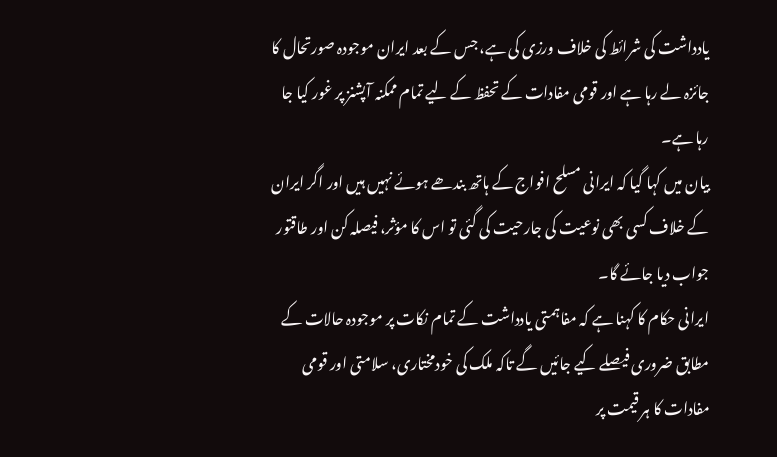یادداشت کی شرائط کی خلاف ورزی کی ہے، جس کے بعد ایران موجودہ صورتحال کا جائزہ لے رہا ہے اور قومی مفادات کے تحفظ کے لیے تمام ممکنہ آپشنز پر غور کیا جا رہا ہے۔
بیان میں کہا گیا کہ ایرانی مسلح افواج کے ہاتھ بندھے ہوئے نہیں ہیں اور اگر ایران کے خلاف کسی بھی نوعیت کی جارحیت کی گئی تو اس کا مؤثر، فیصلہ کن اور طاقتور جواب دیا جائے گا۔
ایرانی حکام کا کہنا ہے کہ مفاہمتی یادداشت کے تمام نکات پر موجودہ حالات کے مطابق ضروری فیصلے کیے جائیں گے تاکہ ملک کی خودمختاری، سلامتی اور قومی مفادات کا ہر قیمت پر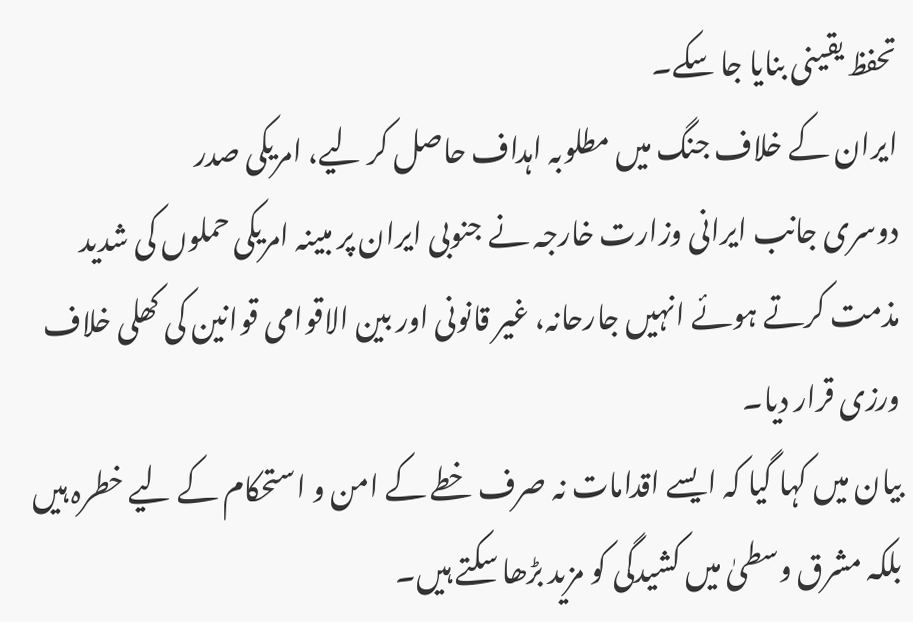تحفظ یقینی بنایا جا سکے۔
ایران کے خلاف جنگ میں مطلوبہ اہداف حاصل کر لیے، امریکی صدر
دوسری جانب ایرانی وزارت خارجہ نے جنوبی ایران پر مبینہ امریکی حملوں کی شدید مذمت کرتے ہوئے انہیں جارحانہ، غیر قانونی اور بین الاقوامی قوانین کی کھلی خلاف ورزی قرار دیا۔
بیان میں کہا گیا کہ ایسے اقدامات نہ صرف خطے کے امن و استحکام کے لیے خطرہ ہیں بلکہ مشرق وسطیٰ میں کشیدگی کو مزید بڑھا سکتے ہیں۔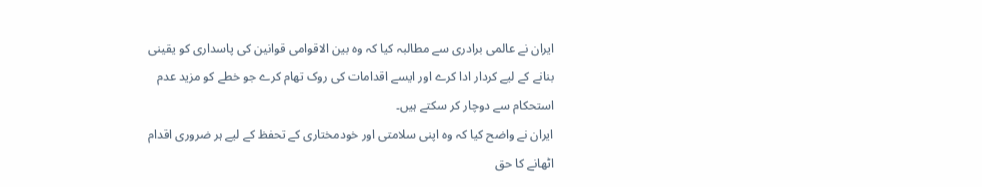ایران نے عالمی برادری سے مطالبہ کیا کہ وہ بین الاقوامی قوانین کی پاسداری کو یقینی بنانے کے لیے کردار ادا کرے اور ایسے اقدامات کی روک تھام کرے جو خطے کو مزید عدم استحکام سے دوچار کر سکتے ہیں۔
ایران نے واضح کیا کہ وہ اپنی سلامتی اور خودمختاری کے تحفظ کے لیے ہر ضروری اقدام اٹھانے کا حق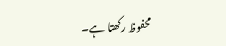محفوظ رکھتا ہے۔